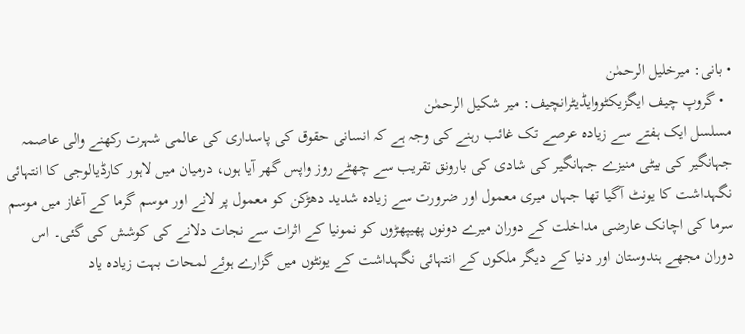• بانی: میرخلیل الرحمٰن
  • گروپ چیف ایگزیکٹووایڈیٹرانچیف: میر شکیل الرحمٰن
مسلسل ایک ہفتے سے زیادہ عرصے تک غائب رہنے کی وجہ ہے کہ انسانی حقوق کی پاسداری کی عالمی شہرت رکھنے والی عاصمہ جہانگیر کی بیٹی منیزے جہانگیر کی شادی کی بارونق تقریب سے چھٹے روز واپس گھر آیا ہوں، درمیان میں لاہور کارڈیالوجی کا انتہائی نگہداشت کا یونٹ آگیا تھا جہاں میری معمول اور ضرورت سے زیادہ شدید دھڑکن کو معمول پر لانے اور موسم گرما کے آغاز میں موسم سرما کی اچانک عارضی مداخلت کے دوران میرے دونوں پھیپھڑوں کو نمونیا کے اثرات سے نجات دلانے کی کوشش کی گئی۔ اس دوران مجھے ہندوستان اور دنیا کے دیگر ملکوں کے انتہائی نگہداشت کے یونٹوں میں گزارے ہوئے لمحات بہت زیادہ یاد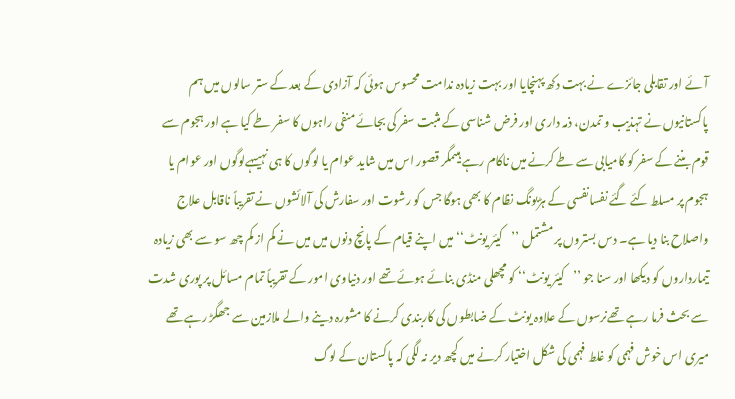آئے اور تقابلی جائزے نے بہت دکھ پہنچایا اور بہت زیادہ ندامت محسوس ہوئی کہ آزادی کے بعد کے ستر سالوں میں ہم پاکستانیوں نے تہذیب و تمدن، ذمہ داری اور فرض شناسی کے مثبت سفر کی بجائے منفی راہوں کا سفر طے کیا ہے اور ہجوم سے قوم بننے کے سفر کو کامیابی سے طے کرنے میں ناکام رہے ہیںمگر قصور اس میں شاید عوام یا لوگوں کا ہی نہیںہےلوگوں اور عوام یا ہجوم پر مسلط کئے گئے نفسانفسی کے ہڑبونگ نظام کا بھی ہوگا جس کو رشوت اور سفارش کی آلائشوں نے تقریباً ناقابل علاج واصلاح بنا دیا ہے۔ دس بستروں پر مشتمل ’’کیئر یونٹ‘‘ میں اپنے قیام کے پانچ دنوں میں میں نے کم از کم چھ سو سے بھی زیادہ تیمارداروں کو دیکھا اور سنا جو ’’کیئر یونٹ‘‘ کو مچھلی منڈی بنائے ہوئے تھے اور دنیاوی امور کے تقریباً تمام مسائل پر پوری شدت سے بحث فرما رہے تھےنرسوں کے علاوہ یونٹ کے ضابطوں کی کاربندی کرنے کا مشورہ دینے والے ملازمین سے جھگڑ رہے تھے میری اس خوش فہمی کو غلط فہمی کی شکل اختیار کرنے میں کچھ دیر نہ لگی کہ پاکستان کے لوگ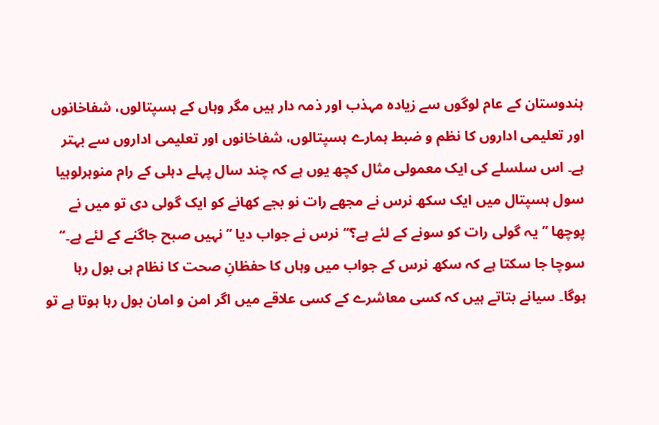ہندوستان کے عام لوگوں سے زیادہ مہذب اور ذمہ دار ہیں مگر وہاں کے ہسپتالوں، شفاخانوں اور تعلیمی اداروں کا نظم و ضبط ہمارے ہسپتالوں، شفاخانوں اور تعلیمی اداروں سے بہتر ہے۔ اس سلسلے کی ایک معمولی مثال کچھ یوں ہے کہ چند سال پہلے دہلی کے رام منوہرلوہیا سول ہسپتال میں ایک سکھ نرس نے مجھے رات نو بجے کھانے کو ایک گولی دی تو میں نے پوچھا ’’یہ گولی رات کو سونے کے لئے ہے؟‘‘ نرس نے جواب دیا ’’نہیں صبح جاگنے کے لئے ہے۔‘‘ سوچا جا سکتا ہے کہ سکھ نرس کے جواب میں وہاں کا حفظانِ صحت کا نظام ہی بول رہا ہوگا۔ سیانے بتاتے ہیں کہ کسی معاشرے کے کسی علاقے میں اگر امن و امان بول رہا ہوتا ہے تو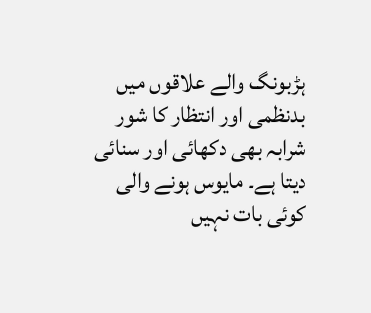ہڑبونگ والے علاقوں میں بدنظمی اور انتظار کا شور شرابہ بھی دکھائی اور سنائی دیتا ہے۔ مایوس ہونے والی کوئی بات نہیں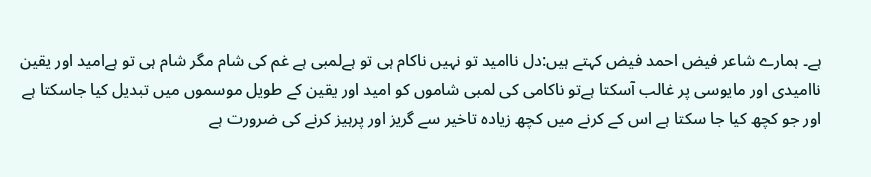ہے۔ ہمارے شاعر فیض احمد فیض کہتے ہیں:دل ناامید تو نہیں ناکام ہی تو ہےلمبی ہے غم کی شام مگر شام ہی تو ہےامید اور یقین ناامیدی اور مایوسی پر غالب آسکتا ہےتو ناکامی کی لمبی شاموں کو امید اور یقین کے طویل موسموں میں تبدیل کیا جاسکتا ہے اور جو کچھ کیا جا سکتا ہے اس کے کرنے میں کچھ زیادہ تاخیر سے گریز اور پرہیز کرنے کی ضرورت ہے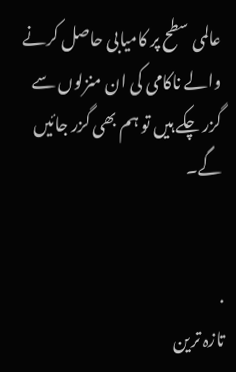عالمی سطح پر کامیابی حاصل کرنے والے ناکامی کی ان منزلوں سے گزر چکے ہیں تو ہم بھی گزر جائیں گے۔


.
تازہ ترین